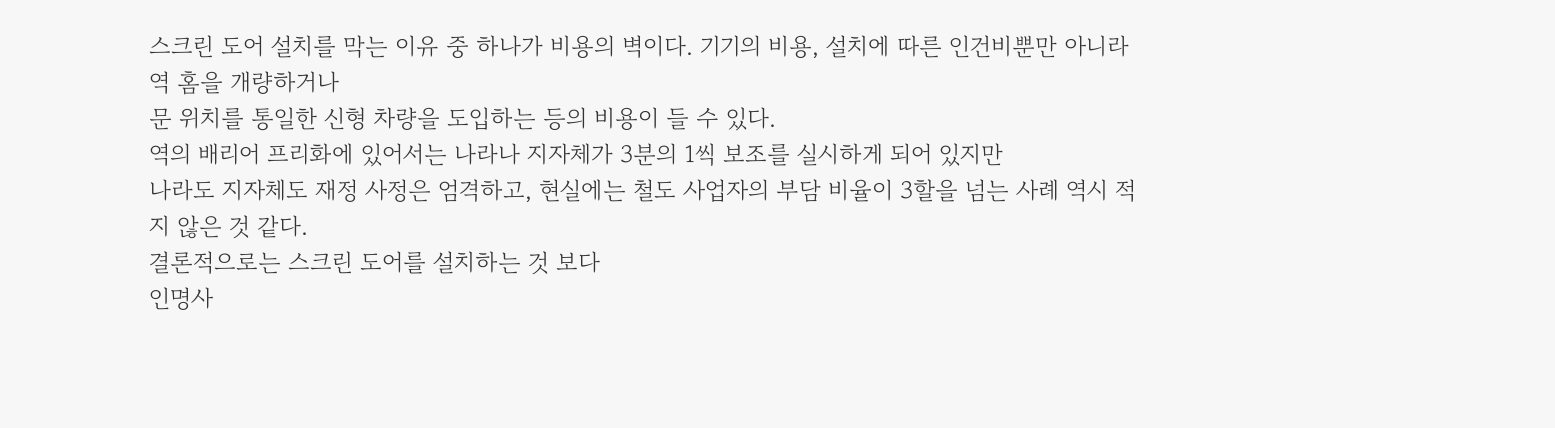스크린 도어 설치를 막는 이유 중 하나가 비용의 벽이다. 기기의 비용, 설치에 따른 인건비뿐만 아니라 역 홈을 개량하거나
문 위치를 통일한 신형 차량을 도입하는 등의 비용이 들 수 있다.
역의 배리어 프리화에 있어서는 나라나 지자체가 3분의 1씩 보조를 실시하게 되어 있지만
나라도 지자체도 재정 사정은 엄격하고, 현실에는 철도 사업자의 부담 비율이 3할을 넘는 사례 역시 적지 않은 것 같다.
결론적으로는 스크린 도어를 설치하는 것 보다
인명사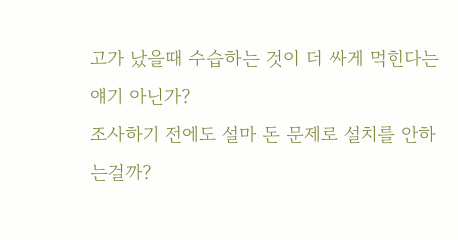고가 났을때 수습하는 것이 더 싸게 먹힌다는 얘기 아닌가?
조사하기 전에도 설마 돈 문제로 설치를 안하는걸까?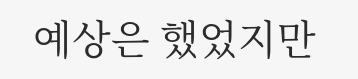예상은 했었지만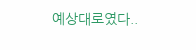예상대로였다..